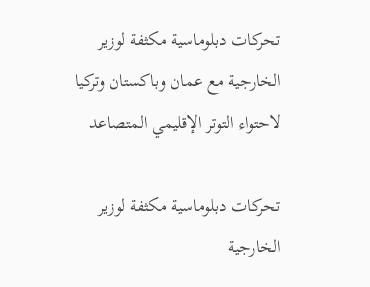تحركات دبلوماسية مكثفة لوزير الخارجية مع عمان وباكستان وتركيا لاحتواء التوتر الإقليمي المتصاعد

تحركات دبلوماسية مكثفة لوزير الخارجية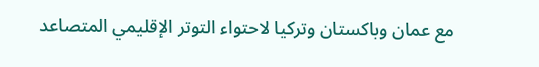مع عمان وباكستان وتركيا لاحتواء التوتر الإقليمي المتصاعد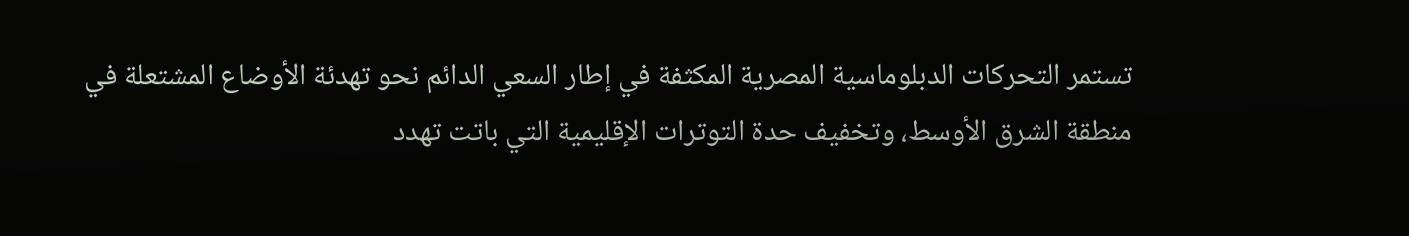تستمر التحركات الدبلوماسية المصرية المكثفة في إطار السعي الدائم نحو تهدئة الأوضاع المشتعلة في منطقة الشرق الأوسط، وتخفيف حدة التوترات الإقليمية التي باتت تهدد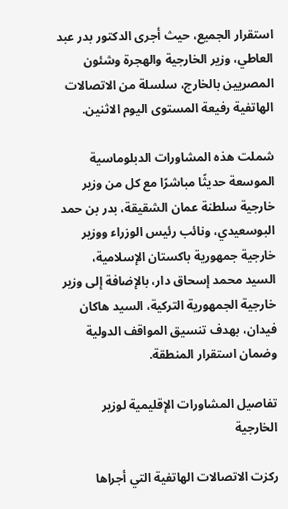استقرار الجميع، حيث أجرى الدكتور بدر عبد العاطي، وزير الخارجية والهجرة وشئون المصريين بالخارج، سلسلة من الاتصالات الهاتفية رفيعة المستوى اليوم الاثنين.

شملت هذه المشاورات الدبلوماسية الموسعة حديثًا مباشرًا مع كل من وزير خارجية سلطنة عمان الشقيقة، بدر بن حمد البوسعيدي، ونائب رئيس الوزراء ووزير خارجية جمهورية باكستان الإسلامية، السيد محمد إسحاق دار، بالإضافة إلى وزير خارجية الجمهورية التركية، السيد هاكان فيدان، بهدف تنسيق المواقف الدولية وضمان استقرار المنطقة.

تفاصيل المشاورات الإقليمية لوزير الخارجية

ركزت الاتصالات الهاتفية التي أجراها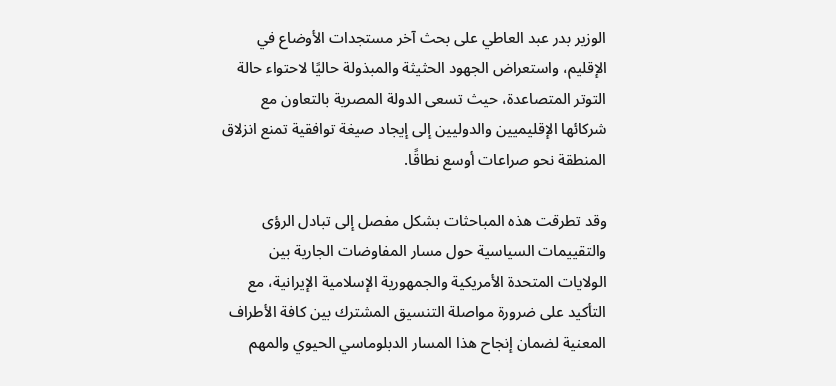الوزير بدر عبد العاطي على بحث آخر مستجدات الأوضاع في الإقليم، واستعراض الجهود الحثيثة والمبذولة حاليًا لاحتواء حالة التوتر المتصاعدة، حيث تسعى الدولة المصرية بالتعاون مع شركائها الإقليميين والدوليين إلى إيجاد صيغة توافقية تمنع انزلاق المنطقة نحو صراعات أوسع نطاقًا.

وقد تطرقت هذه المباحثات بشكل مفصل إلى تبادل الرؤى والتقييمات السياسية حول مسار المفاوضات الجارية بين الولايات المتحدة الأمريكية والجمهورية الإسلامية الإيرانية، مع التأكيد على ضرورة مواصلة التنسيق المشترك بين كافة الأطراف المعنية لضمان إنجاح هذا المسار الدبلوماسي الحيوي والمهم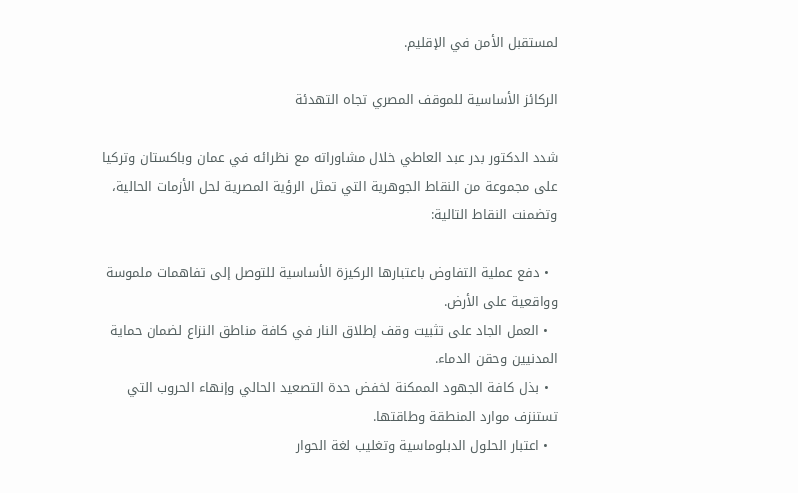لمستقبل الأمن في الإقليم.

الركائز الأساسية للموقف المصري تجاه التهدئة

شدد الدكتور بدر عبد العاطي خلال مشاوراته مع نظرائه في عمان وباكستان وتركيا على مجموعة من النقاط الجوهرية التي تمثل الرؤية المصرية لحل الأزمات الحالية، وتضمنت النقاط التالية:

  • دفع عملية التفاوض باعتبارها الركيزة الأساسية للتوصل إلى تفاهمات ملموسة وواقعية على الأرض.
  • العمل الجاد على تثبيت وقف إطلاق النار في كافة مناطق النزاع لضمان حماية المدنيين وحقن الدماء.
  • بذل كافة الجهود الممكنة لخفض حدة التصعيد الحالي وإنهاء الحروب التي تستنزف موارد المنطقة وطاقتها.
  • اعتبار الحلول الدبلوماسية وتغليب لغة الحوار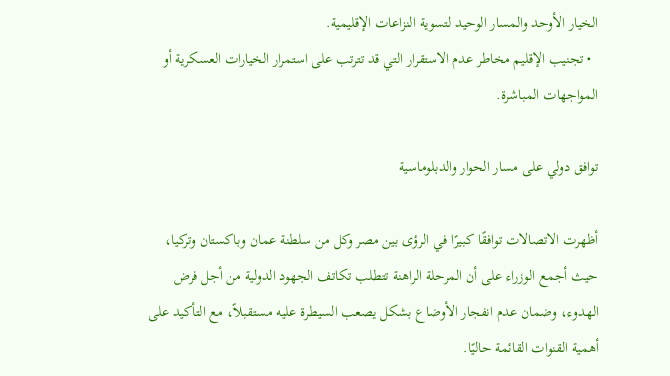الخيار الأوحد والمسار الوحيد لتسوية النزاعات الإقليمية.
  • تجنيب الإقليم مخاطر عدم الاستقرار التي قد تترتب على استمرار الخيارات العسكرية أو المواجهات المباشرة.

توافق دولي على مسار الحوار والدبلوماسية

أظهرت الاتصالات توافقًا كبيرًا في الرؤى بين مصر وكل من سلطنة عمان وباكستان وتركيا، حيث أجمع الوزراء على أن المرحلة الراهنة تتطلب تكاتف الجهود الدولية من أجل فرض الهدوء، وضمان عدم انفجار الأوضاع بشكل يصعب السيطرة عليه مستقبلاً، مع التأكيد على أهمية القنوات القائمة حاليًا.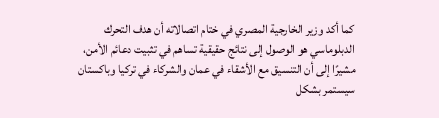كما أكد وزير الخارجية المصري في ختام اتصالاته أن هدف التحرك الدبلوماسي هو الوصول إلى نتائج حقيقية تساهم في تثبيت دعائم الأمن، مشيرًا إلى أن التنسيق مع الأشقاء في عمان والشركاء في تركيا وباكستان سيستمر بشكل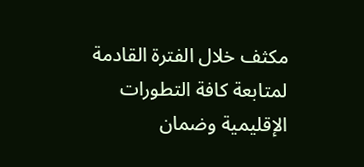مكثف خلال الفترة القادمة لمتابعة كافة التطورات الإقليمية وضمان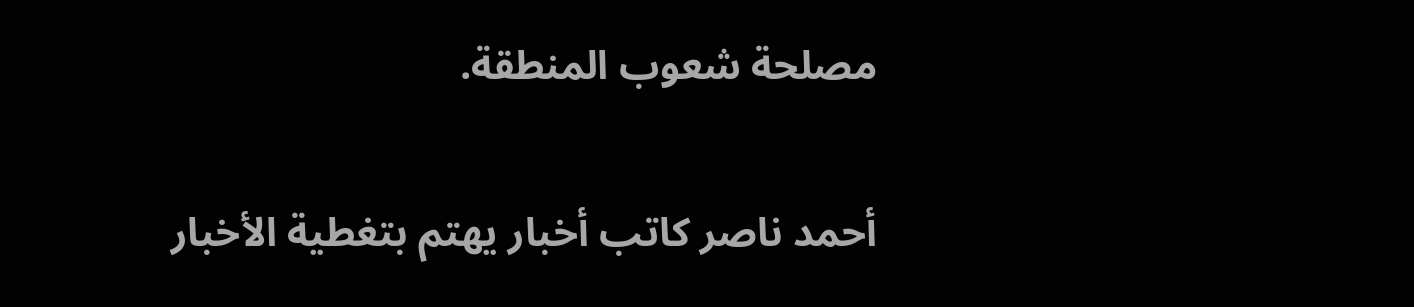مصلحة شعوب المنطقة.

أحمد ناصر كاتب أخبار يهتم بتغطية الأخبار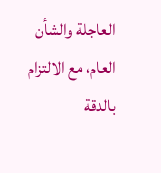العاجلة والشأن العام، مع الالتزام بالدقة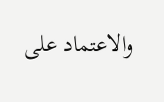والاعتماد على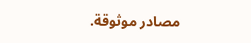مصادر موثوقة.